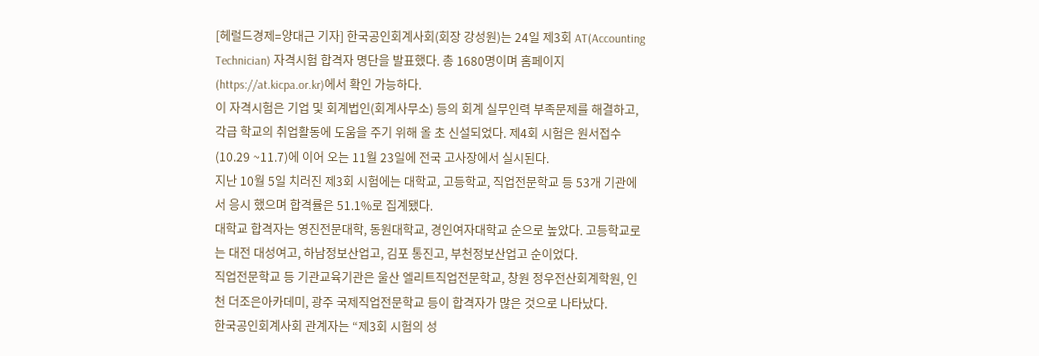[헤럴드경제=양대근 기자] 한국공인회계사회(회장 강성원)는 24일 제3회 AT(Accounting Technician) 자격시험 합격자 명단을 발표했다. 총 1680명이며 홈페이지(https://at.kicpa.or.kr)에서 확인 가능하다.
이 자격시험은 기업 및 회계법인(회계사무소) 등의 회계 실무인력 부족문제를 해결하고, 각급 학교의 취업활동에 도움을 주기 위해 올 초 신설되었다. 제4회 시험은 원서접수(10.29 ~11.7)에 이어 오는 11월 23일에 전국 고사장에서 실시된다.
지난 10월 5일 치러진 제3회 시험에는 대학교, 고등학교, 직업전문학교 등 53개 기관에서 응시 했으며 합격률은 51.1%로 집계됐다.
대학교 합격자는 영진전문대학, 동원대학교, 경인여자대학교 순으로 높았다. 고등학교로는 대전 대성여고, 하남정보산업고, 김포 통진고, 부천정보산업고 순이었다.
직업전문학교 등 기관교육기관은 울산 엘리트직업전문학교, 창원 정우전산회계학원, 인천 더조은아카데미, 광주 국제직업전문학교 등이 합격자가 많은 것으로 나타났다.
한국공인회계사회 관계자는 “제3회 시험의 성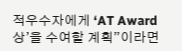적우수자에게 ‘AT Award상’을 수여할 계획”이라면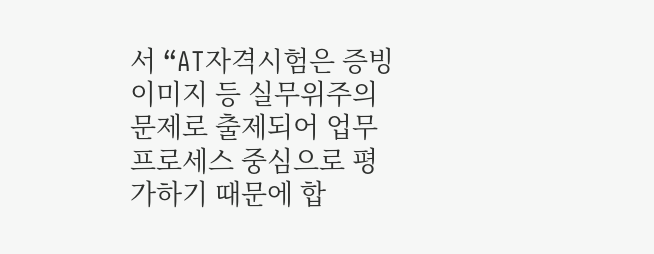서 “AT자격시험은 증빙이미지 등 실무위주의 문제로 출제되어 업무프로세스 중심으로 평가하기 때문에 합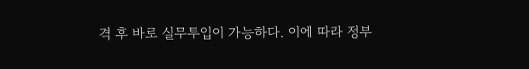격 후 바로 실무투입이 가능하다. 이에 따라 정부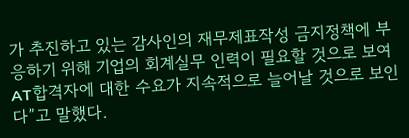가 추진하고 있는 감사인의 재무제표작성 금지정책에 부응하기 위해 기업의 회계실무 인력이 필요할 것으로 보여 AT합격자에 대한 수요가 지속적으로 늘어날 것으로 보인다”고 말했다.